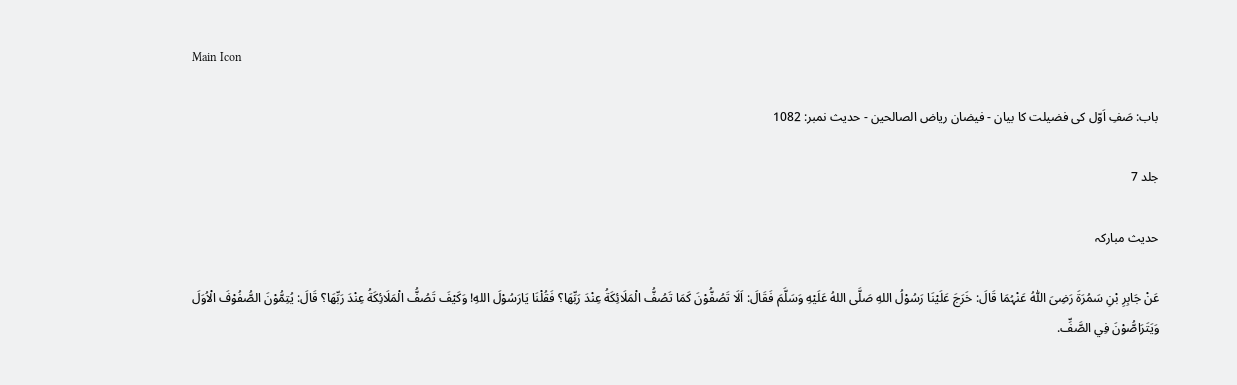Main Icon

باب: صَفِ اَوّل کی فضیلت کا بیان - فیضان ریاض الصالحین - حدیث نمبر: 1082

جلد 7

حدیث مبارکہ

عَنْ جَابِرِ بْنِ سَمُرَةَ رَضِیَ اللّٰہُ عَنْہُمَا قَالَ: خَرَجَ عَلَيْنَا رَسُوْلُ اللهِ صَلَّى اللهُ عَلَيْهِ وَسَلَّمَ فَقَالَ: اَلَا تَصُفُّوْنَ كَمَا تَصُفُّ الْمَلَائِكَةُ عِنْدَ رَبِّهَا؟ فَقُلْنَا يَارَسُوْلَ اللهِ! وَكَيْفَ تَصُفُّ الْمَلَائِكَةُ عِنْدَ رَبِّهَا؟ قَالَ: یُتِمُّوْنَ الصُّفُوْفَ الْاُوَلَ وَيَتَرَاصُّوْنَ فِي الصَّفِّ.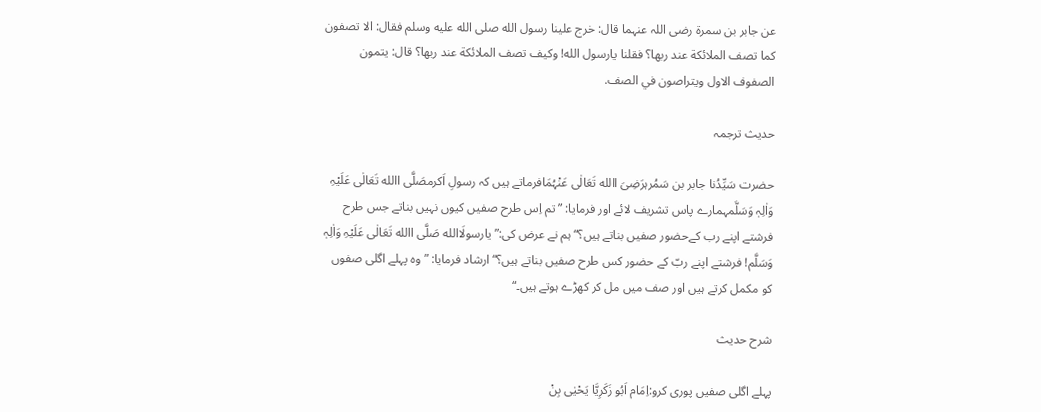عن جابر بن سمرة رضی اللہ عنہما قال: خرج علينا رسول الله صلى الله عليه وسلم فقال: الا تصفون كما تصف الملائكة عند ربها؟ فقلنا يارسول الله! وكيف تصف الملائكة عند ربها؟ قال: یتمون الصفوف الاول ويتراصون في الصف.

حدیث ترجمہ

حضرت سَیِّدُنا جابر بن سَمُرہرَضِیَ االله تَعَالٰی عَنْہُمَافرماتے ہیں کہ رسولِ اَکرمصَلَّی االله تَعَالٰی عَلَیْہِ وَاٰلِہٖ وَسَلَّمہمارے پاس تشریف لائے اور فرمایا: ”تم اِس طرح صفیں کیوں نہیں بناتے جس طرح فرشتے اپنے رب کےحضور صفیں بناتے ہیں؟“ ہم نے عرض کی:”یارسولَاالله صَلَّی االله تَعَالٰی عَلَیْہِ وَاٰلِہٖ وَسَلَّم! فرشتے اپنے ربّ کے حضور کس طرح صفیں بناتے ہیں؟“ارشاد فرمایا: ”وہ پہلے اگلی صفوں کو مکمل کرتے ہیں اور صف میں مل کر کھڑے ہوتے ہیں۔“

شرح حدیث

پہلے اگلی صفیں پوری کرو:اِمَام اَبُو زَکَرِیَّا یَحْیٰی بِنْ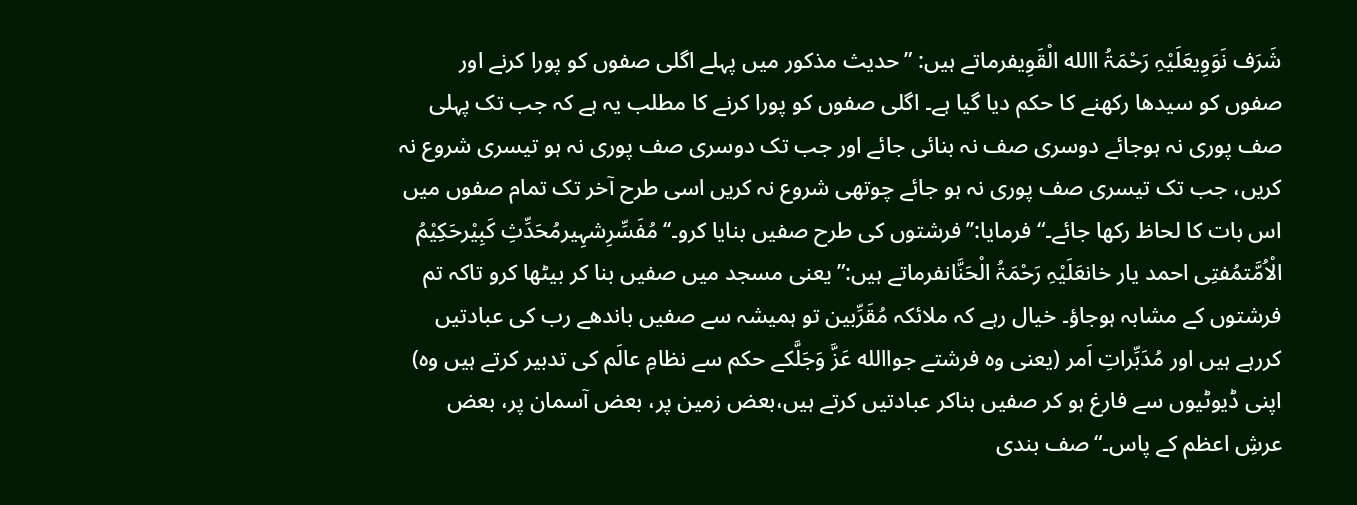شَرَف نَوَوِیعَلَیْہِ رَحْمَۃُ االله الْقَوِیفرماتے ہیں: ”حدیث مذکور میں پہلے اگلی صفوں کو پورا کرنے اور صفوں کو سیدھا رکھنے کا حکم دیا گیا ہے۔ اگلی صفوں کو پورا کرنے کا مطلب یہ ہے کہ جب تک پہلی صف پوری نہ ہوجائے دوسری صف نہ بنائی جائے اور جب تک دوسری صف پوری نہ ہو تیسری شروع نہ کریں، جب تک تیسری صف پوری نہ ہو جائے چوتھی شروع نہ کریں اسی طرح آخر تک تمام صفوں میں اس بات کا لحاظ رکھا جائے۔“فرمایا:’’فرشتوں کی طرح صفیں بنایا کرو۔‘‘مُفَسِّرِشہِیرمُحَدِّثِ کَبِیْرحَکِیْمُ الْاُمَّتمُفتِی احمد یار خانعَلَیْہِ رَحْمَۃُ الْحَنَّانفرماتے ہیں:”یعنی مسجد میں صفیں بنا کر بیٹھا کرو تاکہ تم فرشتوں کے مشابہ ہوجاؤ۔ خیال رہے کہ ملائکہ مُقَرِّبین تو ہمیشہ سے صفیں باندھے رب کی عبادتیں کررہے ہیں اور مُدَبِّراتِ اَمر (یعنی وہ فرشتے جواالله عَزَّ وَجَلَّکے حکم سے نظامِ عالَم کی تدبیر کرتے ہیں وہ) اپنی ڈیوٹیوں سے فارغ ہو کر صفیں بناکر عبادتیں کرتے ہیں،بعض زمین پر، بعض آسمان پر، بعض عرشِ اعظم کے پاس۔“صف بندی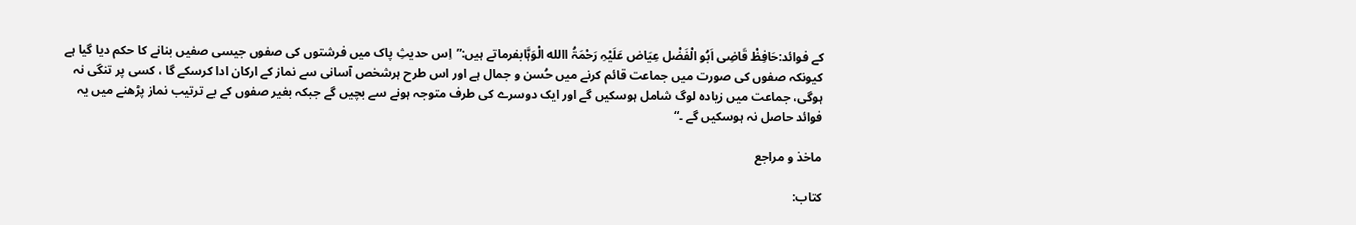کے فوائد:حَافِظْ قَاضِی اَبُو الْفَضْل عِیَاض عَلَیْہِ رَحْمَۃُ االله الْوَہَّابفرماتے ہیں:”اِس حدیثِ پاک میں فرشتوں کی صفوں جیسی صفیں بنانے کا حکم دیا گیا ہے کیونکہ صفوں کی صورت میں جماعت قائم کرنے میں حُسن و جمال ہے اور اس طرح ہرشخص آسانی سے نماز کے ارکان ادا کرسکے گا ، کسی پر تنگی نہ ہوگی، جماعت میں زیادہ لوگ شامل ہوسکیں گے اور ایک دوسرے کی طرف متوجہ ہونے سے بچیں گے جبکہ بغیر صفوں کے بے ترتیب نماز پڑھنے میں یہ فوائد حاصل نہ ہوسکیں گے ۔“

ماخذ و مراجع

کتاب: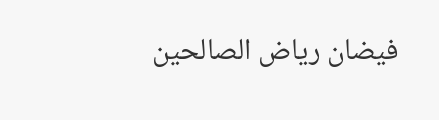فیضان ریاض الصالحین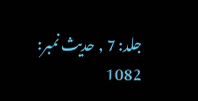جلد: 7 , حدیث نمبر: 1082